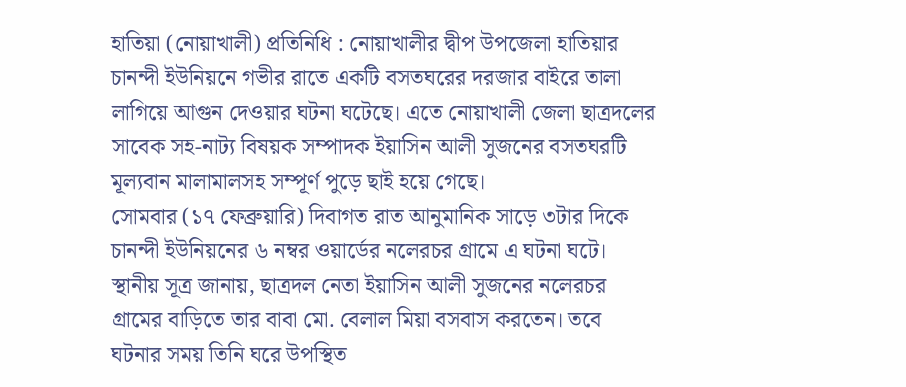হাতিয়া (নোয়াখালী) প্রতিনিধি : নোয়াখালীর দ্বীপ উপজেলা হাতিয়ার চানন্দী ইউনিয়নে গভীর রাতে একটি বসতঘরের দরজার বাইরে তালা লাগিয়ে আগুন দেওয়ার ঘটনা ঘটেছে। এতে নোয়াখালী জেলা ছাত্রদলের সাবেক সহ-নাট্য বিষয়ক সম্পাদক ইয়াসিন আলী সুজনের বসতঘরটি মূল্যবান মালামালসহ সম্পূর্ণ পুড়ে ছাই হয়ে গেছে।
সোমবার (১৭ ফেব্রুয়ারি) দিবাগত রাত আনুমানিক সাড়ে ৩টার দিকে চানন্দী ইউনিয়নের ৬ নম্বর ওয়ার্ডের নলেরচর গ্রামে এ ঘটনা ঘটে।
স্থানীয় সূত্র জানায়, ছাত্রদল নেতা ইয়াসিন আলী সুজনের নলেরচর গ্রামের বাড়িতে তার বাবা মো. বেলাল মিয়া বসবাস করতেন। তবে ঘটনার সময় তিনি ঘরে উপস্থিত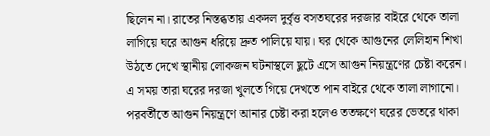ছিলেন না। রাতের নিস্তব্ধতায় একদল দুর্বৃত্ত বসতঘরের দরজার বাইরে থেকে তালা লাগিয়ে ঘরে আগুন ধরিয়ে দ্রুত পালিয়ে যায়। ঘর থেকে আগুনের লেলিহান শিখা উঠতে দেখে স্থানীয় লোকজন ঘটনাস্থলে ছুটে এসে আগুন নিয়ন্ত্রণের চেষ্টা করেন। এ সময় তারা ঘরের দরজা খুলতে গিয়ে দেখতে পান বাইরে থেকে তালা লাগানো। পরবর্তীতে আগুন নিয়ন্ত্রণে আনার চেষ্টা করা হলেও ততক্ষণে ঘরের ভেতরে থাকা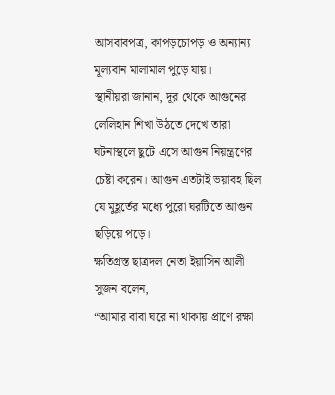আসবাবপত্র, কাপড়চোপড় ও অন্যান্য মূল্যবান মালামাল পুড়ে যায়।
স্থানীয়রা জানান, দূর থেকে আগুনের লেলিহান শিখা উঠতে দেখে তারা ঘটনাস্থলে ছুটে এসে আগুন নিয়ন্ত্রণের চেষ্টা করেন। আগুন এতটাই ভয়াবহ ছিল যে মুহূর্তের মধ্যে পুরো ঘরটিতে আগুন ছড়িয়ে পড়ে।
ক্ষতিগ্রস্ত ছাত্রদল নেতা ইয়াসিন আলী সুজন বলেন,
“আমার বাবা ঘরে না থাকায় প্রাণে রক্ষা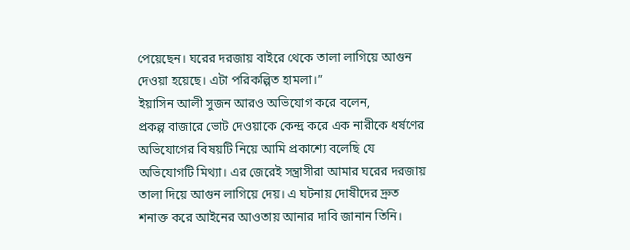পেয়েছেন। ঘরের দরজায় বাইরে থেকে তালা লাগিয়ে আগুন দেওয়া হয়েছে। এটা পরিকল্পিত হামলা।”
ইয়াসিন আলী সুজন আরও অভিযোগ করে বলেন,
প্রকল্প বাজারে ভোট দেওয়াকে কেন্দ্র করে এক নারীকে ধর্ষণের অভিযোগের বিষয়টি নিয়ে আমি প্রকাশ্যে বলেছি যে অভিযোগটি মিথ্যা। এর জেরেই সন্ত্রাসীরা আমার ঘরের দরজায় তালা দিয়ে আগুন লাগিয়ে দেয়। এ ঘটনায় দোষীদের দ্রুত শনাক্ত করে আইনের আওতায় আনার দাবি জানান তিনি।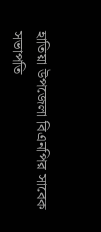হাতিয়া উপজেলা বিএনপির সাবেক সভাপতি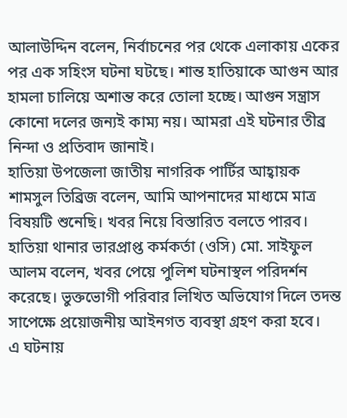আলাউদ্দিন বলেন, নির্বাচনের পর থেকে এলাকায় একের পর এক সহিংস ঘটনা ঘটছে। শান্ত হাতিয়াকে আগুন আর হামলা চালিয়ে অশান্ত করে তোলা হচ্ছে। আগুন সন্ত্রাস কোনো দলের জন্যই কাম্য নয়। আমরা এই ঘটনার তীব্র নিন্দা ও প্রতিবাদ জানাই।
হাতিয়া উপজেলা জাতীয় নাগরিক পার্টির আহ্বায়ক শামসুল তিব্রিজ বলেন, আমি আপনাদের মাধ্যমে মাত্র বিষয়টি শুনেছি। খবর নিয়ে বিস্তারিত বলতে পারব।
হাতিয়া থানার ভারপ্রাপ্ত কর্মকর্তা (ওসি) মো. সাইফুল আলম বলেন, খবর পেয়ে পুলিশ ঘটনাস্থল পরিদর্শন করেছে। ভুক্তভোগী পরিবার লিখিত অভিযোগ দিলে তদন্ত সাপেক্ষে প্রয়োজনীয় আইনগত ব্যবস্থা গ্রহণ করা হবে।
এ ঘটনায়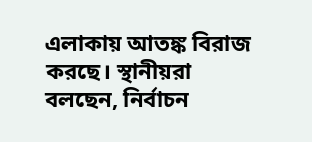এলাকায় আতঙ্ক বিরাজ করছে। স্থানীয়রা বলছেন, নির্বাচন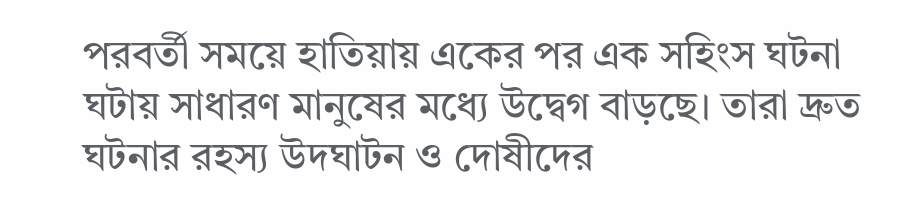পরবর্তী সময়ে হাতিয়ায় একের পর এক সহিংস ঘটনা ঘটায় সাধারণ মানুষের মধ্যে উদ্বেগ বাড়ছে। তারা দ্রুত ঘটনার রহস্য উদঘাটন ও দোষীদের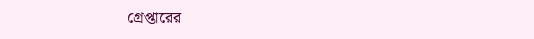গ্রেপ্তারের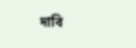দাবি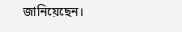জানিয়েছেন।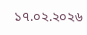১৭.০২.২০২৬